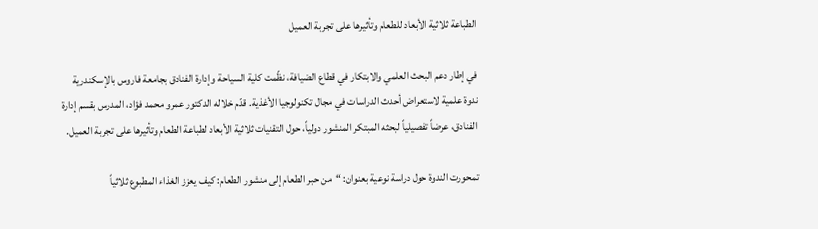الطباعة ثلاثية الأبعاد للطعام وتأثيرها على تجربة العميل

في إطار دعم البحث العلمي والابتكار في قطاع الضيافة، نظّمت كلية السياحة وإدارة الفنادق بجامعة فاروس بالإسكندرية ندوة علمية لاستعراض أحدث الدراسات في مجال تكنولوجيا الأغذية. قدّم خلاله الدكتور عمرو محمد فؤاد، المدرس بقسم إدارة الفنادق، عرضاً تفصيلياً لبحثه المبتكر المنشور دولياً، حول التقنيات ثلاثية الأبعاد لطباعة الطعام وتأثيرها على تجربة العميل.

تمحورت الندوة حول دراسة نوعية بعنوان: “من حبر الطعام إلى منشور الطعام: كيف يعزز الغذاء المطبوع ثلاثياً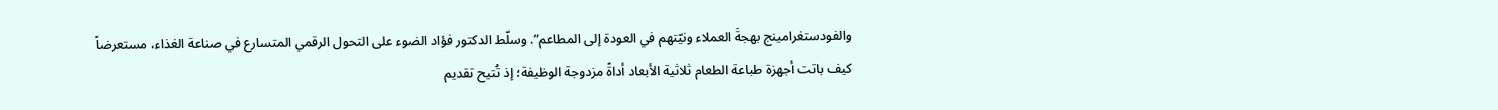والفودستغرامينج بهجةَ العملاء ونيّتهم في العودة إلى المطاعم”. وسلّط الدكتور فؤاد الضوء على التحول الرقمي المتسارع في صناعة الغذاء، مستعرضاً كيف باتت أجهزة طباعة الطعام ثلاثية الأبعاد أداةً مزدوجة الوظيفة؛ إذ تُتيح تقديم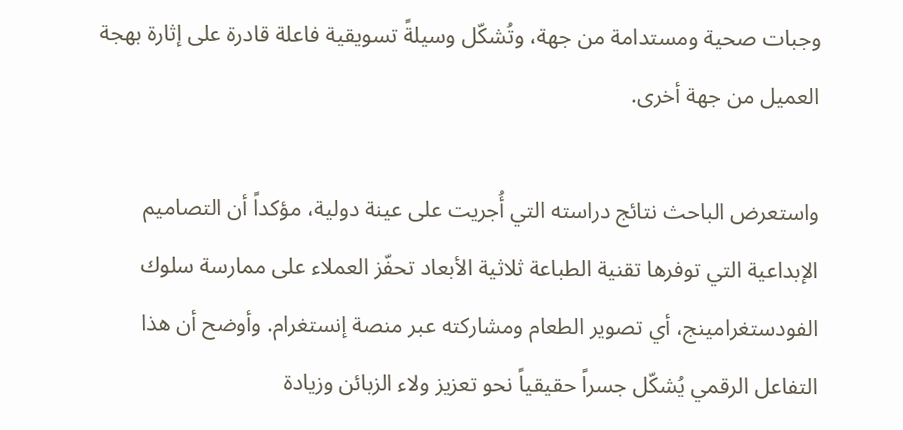وجبات صحية ومستدامة من جهة، وتُشكّل وسيلةً تسويقية فاعلة قادرة على إثارة بهجة العميل من جهة أخرى.

واستعرض الباحث نتائج دراسته التي أُجريت على عينة دولية، مؤكداً أن التصاميم الإبداعية التي توفرها تقنية الطباعة ثلاثية الأبعاد تحفّز العملاء على ممارسة سلوك الفودستغرامينج، أي تصوير الطعام ومشاركته عبر منصة إنستغرام. وأوضح أن هذا التفاعل الرقمي يُشكّل جسراً حقيقياً نحو تعزيز ولاء الزبائن وزيادة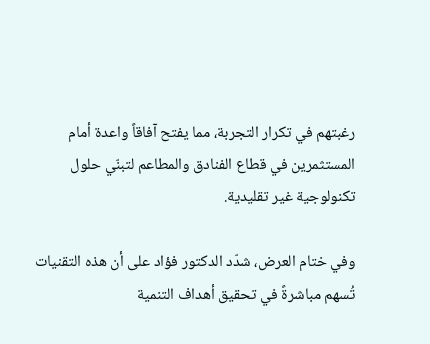رغبتهم في تكرار التجربة، مما يفتح آفاقاً واعدة أمام المستثمرين في قطاع الفنادق والمطاعم لتبنّي حلول تكنولوجية غير تقليدية.

وفي ختام العرض، شدّد الدكتور فؤاد على أن هذه التقنيات تُسهم مباشرةً في تحقيق أهداف التنمية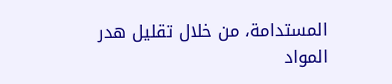المستدامة، من خلال تقليل هدر المواد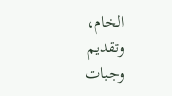الخام، وتقديم وجبات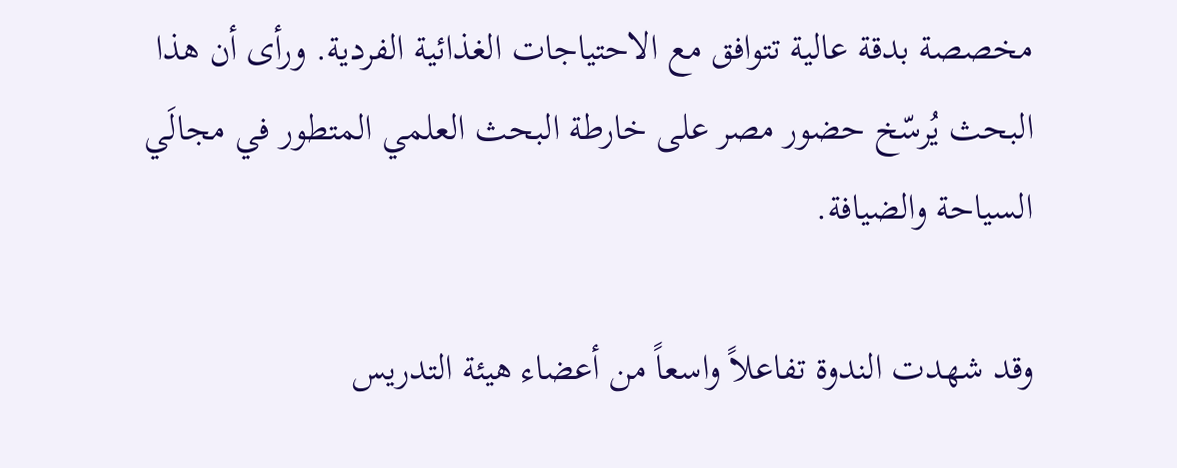مخصصة بدقة عالية تتوافق مع الاحتياجات الغذائية الفردية. ورأى أن هذا البحث يُرسّخ حضور مصر على خارطة البحث العلمي المتطور في مجالَي السياحة والضيافة.

وقد شهدت الندوة تفاعلاً واسعاً من أعضاء هيئة التدريس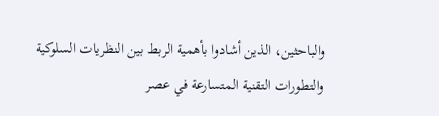والباحثين، الذين أشادوا بأهمية الربط بين النظريات السلوكية والتطورات التقنية المتسارعة في عصر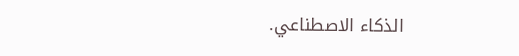الذكاء الاصطناعي.